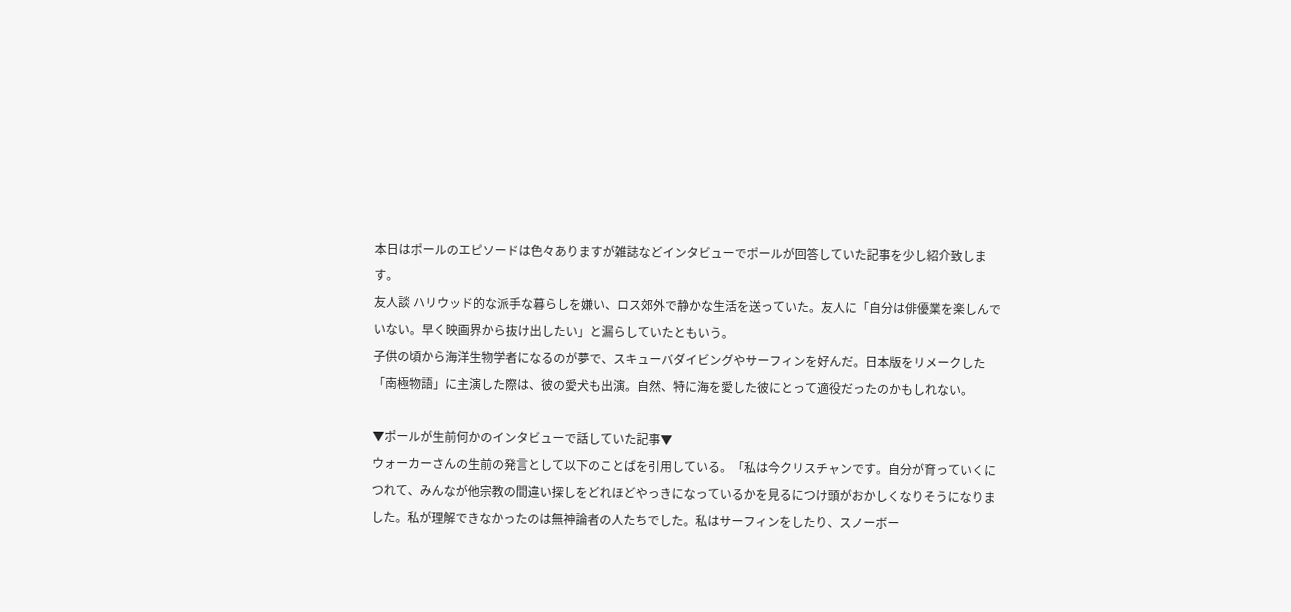本日はポールのエピソードは色々ありますが雑誌などインタビューでポールが回答していた記事を少し紹介致します。
友人談 ハリウッド的な派手な暮らしを嫌い、ロス郊外で静かな生活を送っていた。友人に「自分は俳優業を楽しんでいない。早く映画界から抜け出したい」と漏らしていたともいう。
子供の頃から海洋生物学者になるのが夢で、スキューバダイビングやサーフィンを好んだ。日本版をリメークした「南極物語」に主演した際は、彼の愛犬も出演。自然、特に海を愛した彼にとって適役だったのかもしれない。

▼ポールが生前何かのインタビューで話していた記事▼
ウォーカーさんの生前の発言として以下のことばを引用している。「私は今クリスチャンです。自分が育っていくにつれて、みんなが他宗教の間違い探しをどれほどやっきになっているかを見るにつけ頭がおかしくなりそうになりました。私が理解できなかったのは無神論者の人たちでした。私はサーフィンをしたり、スノーボー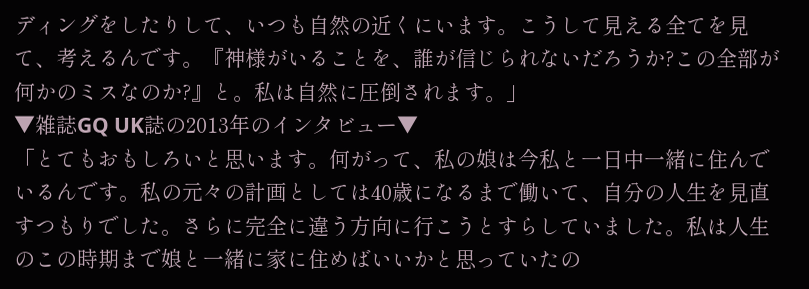ディングをしたりして、いつも自然の近くにいます。こうして見える全てを見て、考えるんです。『神様がいることを、誰が信じられないだろうか?この全部が何かのミスなのか?』と。私は自然に圧倒されます。」
▼雑誌GQ UK誌の2013年のインタビュー▼
「とてもおもしろいと思います。何がって、私の娘は今私と一日中一緒に住んでいるんです。私の元々の計画としては40歳になるまで働いて、自分の人生を見直すつもりでした。さらに完全に違う方向に行こうとすらしていました。私は人生のこの時期まで娘と一緒に家に住めばいいかと思っていたの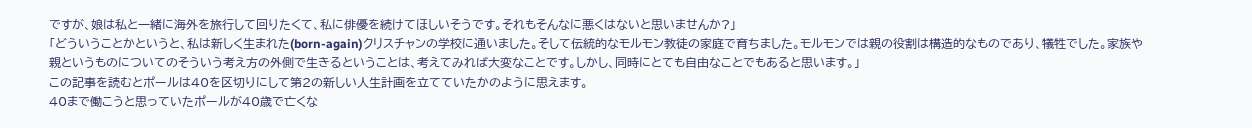ですが、娘は私と一緒に海外を旅行して回りたくて、私に俳優を続けてほしいそうです。それもそんなに悪くはないと思いませんか?」
「どういうことかというと、私は新しく生まれた(born-again)クリスチャンの学校に通いました。そして伝統的なモルモン教徒の家庭で育ちました。モルモンでは親の役割は構造的なものであり、犠牲でした。家族や親というものについてのそういう考え方の外側で生きるということは、考えてみれば大変なことです。しかし、同時にとても自由なことでもあると思います。」
この記事を読むとポールは40を区切りにして第2の新しい人生計画を立てていたかのように思えます。
40まで働こうと思っていたポールが40歳で亡くな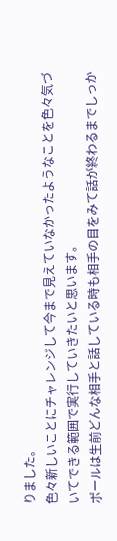りました。
色々新しいことにチャレンジして今まで見えていなかったようなことを色々気づいてできる範囲で実行していきたいと思います。
ポールは生前どんな相手と話している時も相手の目をみて話が終わるまでしっか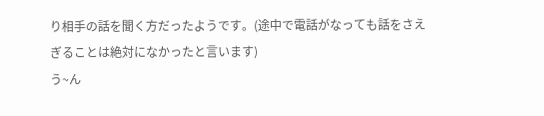り相手の話を聞く方だったようです。(途中で電話がなっても話をさえぎることは絶対になかったと言います)
う~ん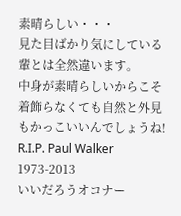素晴らしい・・・
見た目ばかり気にしている輩とは全然違います。
中身が素晴らしいからこそ着飾らなくても自然と外見もかっこいいんでしょうね!
R.I.P. Paul Walker 1973-2013
いいだろうオコナー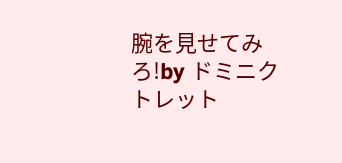腕を見せてみろ!by ドミニク トレット